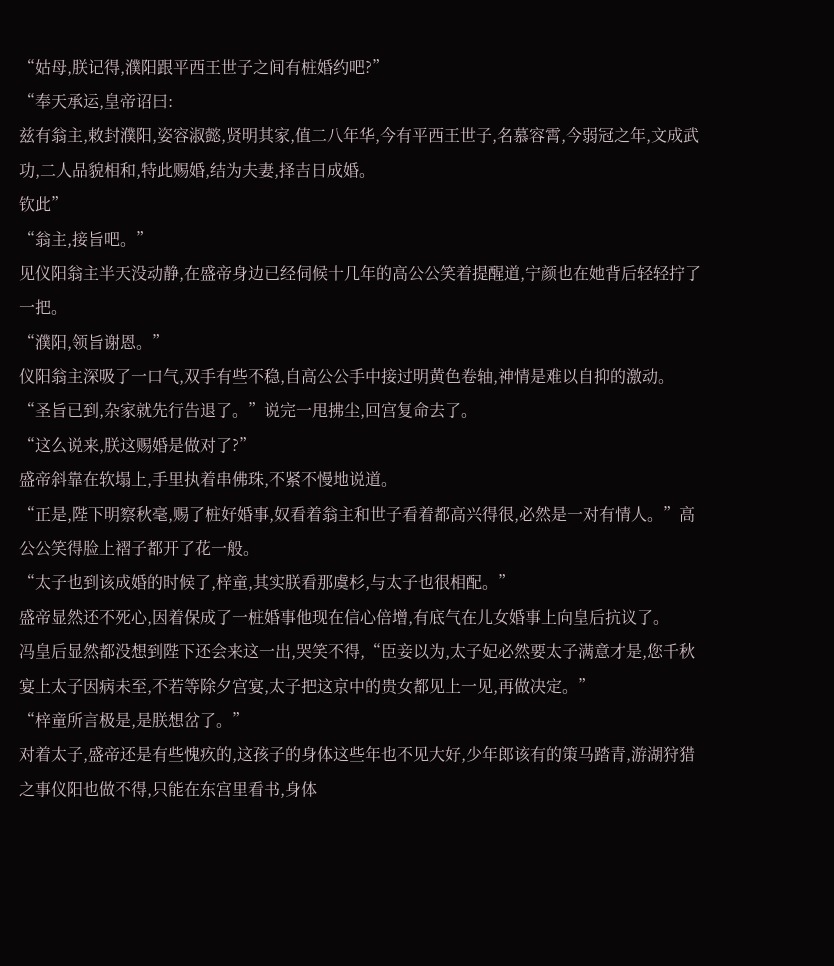“姑母,朕记得,濮阳跟平西王世子之间有桩婚约吧?”
“奉天承运,皇帝诏曰:
兹有翁主,敕封濮阳,姿容淑懿,贤明其家,值二八年华,今有平西王世子,名慕容霄,今弱冠之年,文成武功,二人品貌相和,特此赐婚,结为夫妻,择吉日成婚。
钦此”
“翁主,接旨吧。”
见仪阳翁主半天没动静,在盛帝身边已经伺候十几年的高公公笑着提醒道,宁颜也在她背后轻轻拧了一把。
“濮阳,领旨谢恩。”
仪阳翁主深吸了一口气,双手有些不稳,自高公公手中接过明黄色卷轴,神情是难以自抑的激动。
“圣旨已到,杂家就先行告退了。”说完一甩拂尘,回宫复命去了。
“这么说来,朕这赐婚是做对了?”
盛帝斜靠在软塌上,手里执着串佛珠,不紧不慢地说道。
“正是,陛下明察秋毫,赐了桩好婚事,奴看着翁主和世子看着都高兴得很,必然是一对有情人。”高公公笑得脸上褶子都开了花一般。
“太子也到该成婚的时候了,梓童,其实朕看那虞杉,与太子也很相配。”
盛帝显然还不死心,因着保成了一桩婚事他现在信心倍增,有底气在儿女婚事上向皇后抗议了。
冯皇后显然都没想到陛下还会来这一出,哭笑不得,“臣妾以为,太子妃必然要太子满意才是,您千秋宴上太子因病未至,不若等除夕宫宴,太子把这京中的贵女都见上一见,再做决定。”
“梓童所言极是,是朕想岔了。”
对着太子,盛帝还是有些愧疚的,这孩子的身体这些年也不见大好,少年郎该有的策马踏青,游湖狩猎之事仪阳也做不得,只能在东宫里看书,身体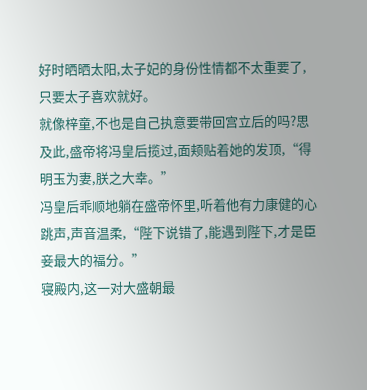好时晒晒太阳,太子妃的身份性情都不太重要了,只要太子喜欢就好。
就像梓童,不也是自己执意要带回宫立后的吗?思及此,盛帝将冯皇后揽过,面颊贴着她的发顶,“得明玉为妻,朕之大幸。”
冯皇后乖顺地躺在盛帝怀里,听着他有力康健的心跳声,声音温柔,“陛下说错了,能遇到陛下,才是臣妾最大的福分。”
寝殿内,这一对大盛朝最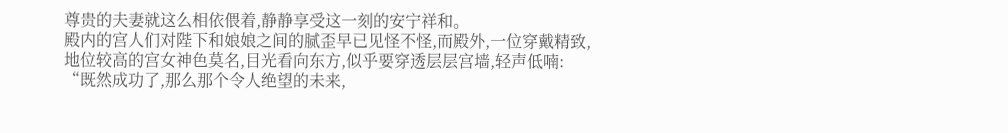尊贵的夫妻就这么相依偎着,静静享受这一刻的安宁祥和。
殿内的宫人们对陛下和娘娘之间的腻歪早已见怪不怪,而殿外,一位穿戴精致,地位较高的宫女神色莫名,目光看向东方,似乎要穿透层层宫墙,轻声低喃:
“既然成功了,那么那个令人绝望的未来,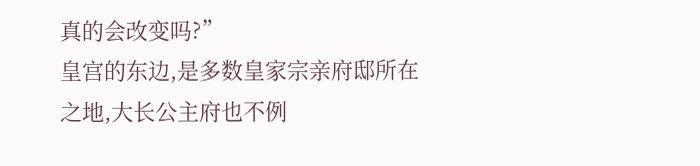真的会改变吗?”
皇宫的东边,是多数皇家宗亲府邸所在之地,大长公主府也不例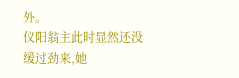外。
仪阳翁主此时显然还没缓过劲来,她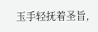玉手轻抚着圣旨,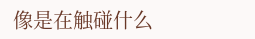像是在触碰什么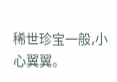稀世珍宝一般,小心翼翼。